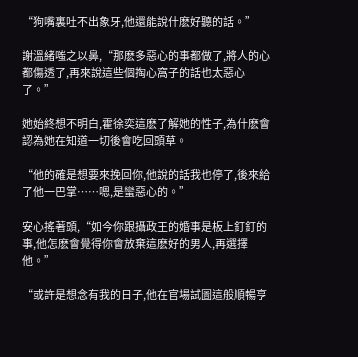“狗嘴裏吐不出象牙,他還能說什麽好聽的話。”

謝溫緒嗤之以鼻,“那麽多惡心的事都做了,將人的心都傷透了,再來說這些個掏心窩子的話也太惡心了。”

她始終想不明白,霍徐奕這麽了解她的性子,為什麽會認為她在知道一切後會吃回頭草。

“他的確是想要來挽回你,他說的話我也停了,後來給了他一巴掌……嗯,是蠻惡心的。”

安心搖著頭,“如今你跟攝政王的婚事是板上釘釘的事,他怎麽會覺得你會放棄這麽好的男人,再選擇他。”

“或許是想念有我的日子,他在官場試圖這般順暢亨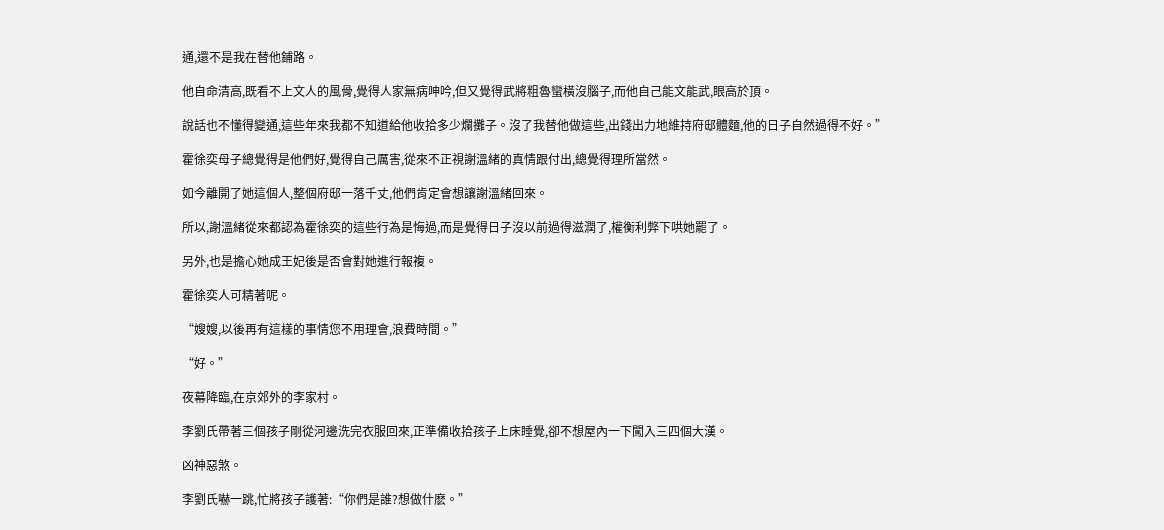通,還不是我在替他鋪路。

他自命清高,既看不上文人的風骨,覺得人家無病呻吟,但又覺得武將粗魯蠻橫沒腦子,而他自己能文能武,眼高於頂。

說話也不懂得變通,這些年來我都不知道給他收拾多少爛攤子。沒了我替他做這些,出錢出力地維持府邸體麵,他的日子自然過得不好。”

霍徐奕母子總覺得是他們好,覺得自己厲害,從來不正視謝溫緒的真情跟付出,總覺得理所當然。

如今離開了她這個人,整個府邸一落千丈,他們肯定會想讓謝溫緒回來。

所以,謝溫緒從來都認為霍徐奕的這些行為是悔過,而是覺得日子沒以前過得滋潤了,權衡利弊下哄她罷了。

另外,也是擔心她成王妃後是否會對她進行報複。

霍徐奕人可精著呢。

“嫂嫂,以後再有這樣的事情您不用理會,浪費時間。”

“好。”

夜幕降臨,在京郊外的李家村。

李劉氏帶著三個孩子剛從河邊洗完衣服回來,正準備收拾孩子上床睡覺,卻不想屋內一下闖入三四個大漢。

凶神惡煞。

李劉氏嚇一跳,忙將孩子護著:“你們是誰?想做什麽。”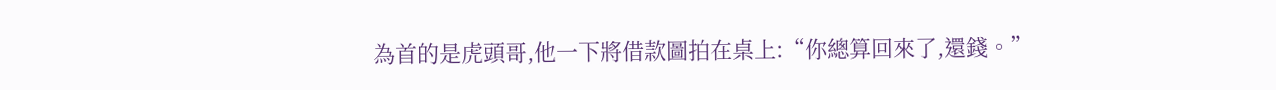為首的是虎頭哥,他一下將借款圖拍在桌上:“你總算回來了,還錢。”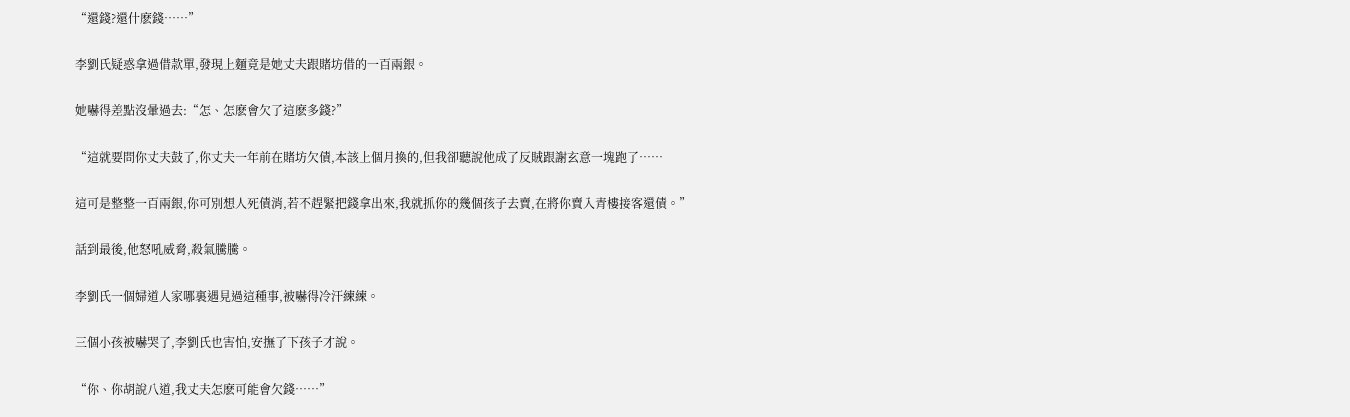“還錢?還什麽錢……”

李劉氏疑惑拿過借款單,發現上麵竟是她丈夫跟賭坊借的一百兩銀。

她嚇得差點沒暈過去:“怎、怎麽會欠了這麽多錢?”

“這就要問你丈夫鼓了,你丈夫一年前在賭坊欠債,本該上個月換的,但我卻聽說他成了反賊跟謝玄意一塊跑了……

這可是整整一百兩銀,你可別想人死債消,若不趕緊把錢拿出來,我就抓你的幾個孩子去賣,在將你賣入青樓接客還債。”

話到最後,他怒吼威脅,殺氣騰騰。

李劉氏一個婦道人家哪裏遇見過這種事,被嚇得冷汗練練。

三個小孩被嚇哭了,李劉氏也害怕,安撫了下孩子才說。

“你、你胡說八道,我丈夫怎麽可能會欠錢……”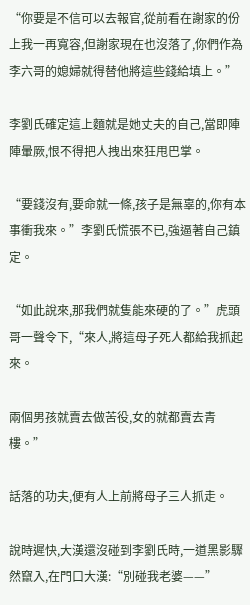“你要是不信可以去報官,從前看在謝家的份上我一再寬容,但謝家現在也沒落了,你們作為李六哥的媳婦就得替他將這些錢給填上。”

李劉氏確定這上麵就是她丈夫的自己,當即陣陣暈厥,恨不得把人拽出來狂甩巴掌。

“要錢沒有,要命就一條,孩子是無辜的,你有本事衝我來。”李劉氏慌張不已,強逼著自己鎮定。

“如此說來,那我們就隻能來硬的了。”虎頭哥一聲令下,“來人,將這母子死人都給我抓起來。

兩個男孩就賣去做苦役,女的就都賣去青樓。”

話落的功夫,便有人上前將母子三人抓走。

說時遲快,大漢還沒碰到李劉氏時,一道黑影驟然竄入,在門口大漢:“別碰我老婆——”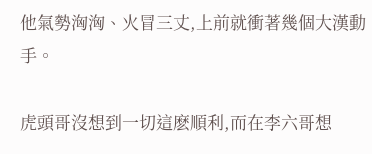他氣勢洶洶、火冒三丈,上前就衝著幾個大漢動手。

虎頭哥沒想到一切這麽順利,而在李六哥想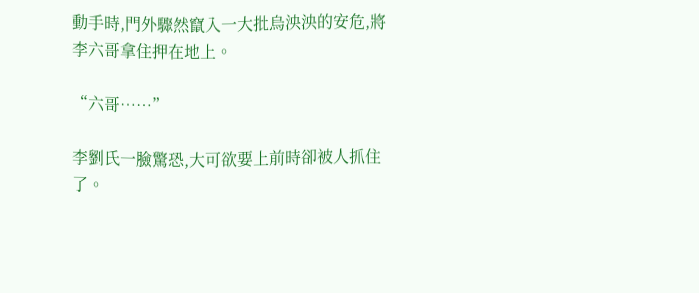動手時,門外驟然竄入一大批烏泱泱的安危,將李六哥拿住押在地上。

“六哥……”

李劉氏一臉驚恐,大可欲要上前時卻被人抓住了。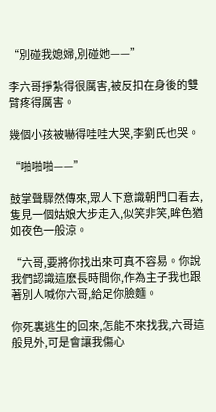“別碰我媳婦,別碰她——”

李六哥掙紮得很厲害,被反扣在身後的雙臂疼得厲害。

幾個小孩被嚇得哇哇大哭,李劉氏也哭。

“啪啪啪——”

鼓掌聲驟然傳來,眾人下意識朝門口看去,隻見一個姑娘大步走入,似笑非笑,眸色猶如夜色一般涼。

“六哥,要將你找出來可真不容易。你說我們認識這麽長時間你,作為主子我也跟著別人喊你六哥,給足你臉麵。

你死裏逃生的回來,怎能不來找我,六哥這般見外,可是會讓我傷心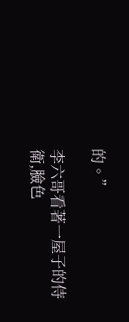的。”

李六哥看著一屋子的侍衛,臉色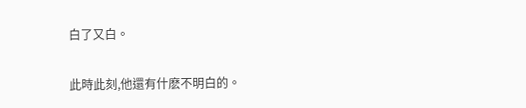白了又白。

此時此刻,他還有什麽不明白的。